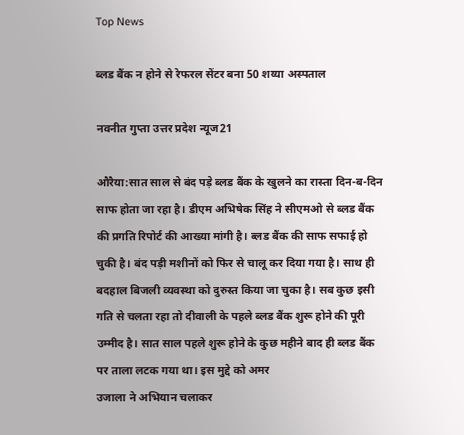Top News

ब्लड बैंक न होने से रेफरल सेंटर बना 50 शय्या अस्पताल

नवनीत गुप्ता उत्तर प्रदेश न्यूज21

औरैया:सात साल से बंद पड़े ब्लड बैंक के खुलने का रास्ता दिन-ब-दिन साफ होता जा रहा है। डीएम अभिषेक सिंह ने सीएमओ से ब्लड बैंक की प्रगति रिपोर्ट की आख्या मांगी है। ब्लड बैंक की साफ सफाई हो चुकी है। बंद पड़ी मशीनों को फिर से चालू कर दिया गया है। साथ ही बदहाल बिजली व्यवस्था को दुरुस्त किया जा चुका है। सब कुछ इसी गति से चलता रहा तो दीवाली के पहले ब्लड बैंक शुरू होने की पूरी उम्मीद है। सात साल पहले शुरू होने के कुछ महीने बाद ही ब्लड बैंक पर ताला लटक गया था। इस मुद्दे को अमर
उजाला ने अभियान चलाकर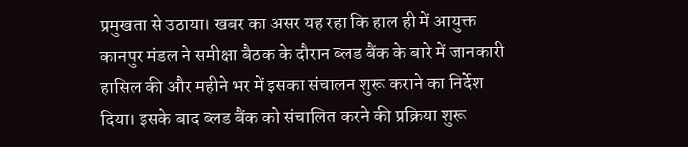प्रमुखता से उठाया। खबर का असर यह रहा कि हाल ही में आयुक्त कानपुर मंडल ने समीक्षा बैठक के दौरान ब्लड बैंक के बारे में जानकारी हासिल की और महीने भर में इसका संचालन शुरू कराने का निर्देश दिया। इसके बाद ब्लड बैंक को संचालित करने की प्रक्रिया शुरू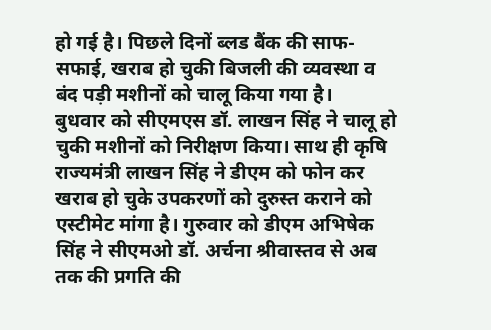हो गई है। पिछले दिनों ब्लड बैंक की साफ-सफाई, खराब हो चुकी बिजली की व्यवस्था व बंद पड़ी मशीनों को चालू किया गया है।
बुधवार को सीएमएस डॉ. लाखन सिंह ने चालू हो चुकी मशीनों को निरीक्षण किया। साथ ही कृषि राज्यमंत्री लाखन सिंह ने डीएम को फोन कर खराब हो चुके उपकरणों को दुरुस्त कराने को एस्टीमेट मांगा है। गुरुवार को डीएम अभिषेक सिंह ने सीएमओ डॉ. अर्चना श्रीवास्तव से अब तक की प्रगति की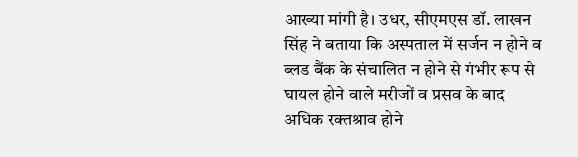आख्या मांगी है। उधर, सीएमएस डॉ. लाखन सिंह ने बताया कि अस्पताल में सर्जन न होने व ब्लड बैंक के संचालित न होने से गंभीर रूप से घायल होने वाले मरीजों व प्रसव के बाद अधिक रक्तश्राव होने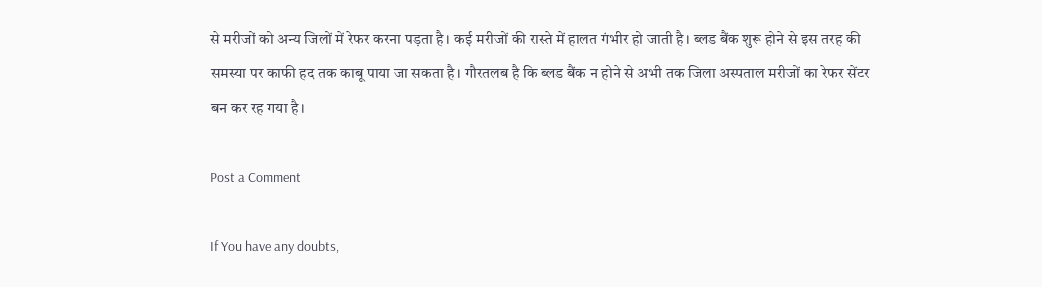से मरीजों को अन्य जिलों में रेफर करना पड़ता है। कई मरीजों की रास्ते में हालत गंभीर हो जाती है। ब्लड बैंक शुरू होने से इस तरह की समस्या पर काफी हद तक काबू पाया जा सकता है। गौरतलब है कि ब्लड बैंक न होने से अभी तक जिला अस्पताल मरीजों का रेफर सेंटर बन कर रह गया है।

Post a Comment

If You have any doubts,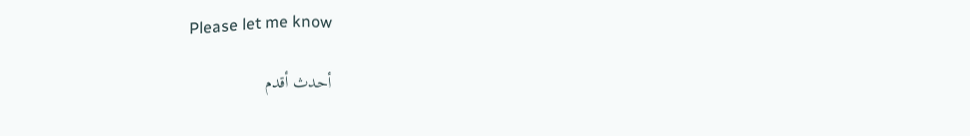Please let me know

أحدث أقدم